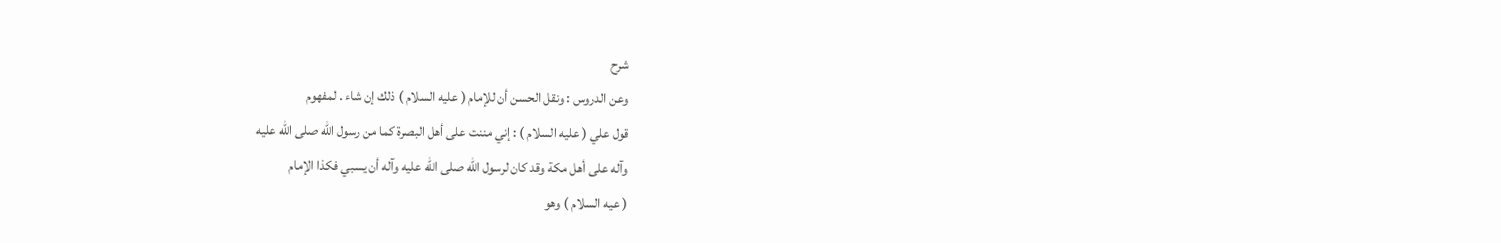شرح
وعن الدروس : ونقل الحسن أن للإمام ( عليه السلام ) ذلك إن شاء . لمفهوم
قول علي ( عليه السلام ) : إني مننت على أهل البصرة كما من رسول الله صلى الله عليه
وآله على أهل مكة وقد كان لرسول الله صلى الله عليه وآله أن يسبي فكذا الإمام
( عيه السلام ) وهو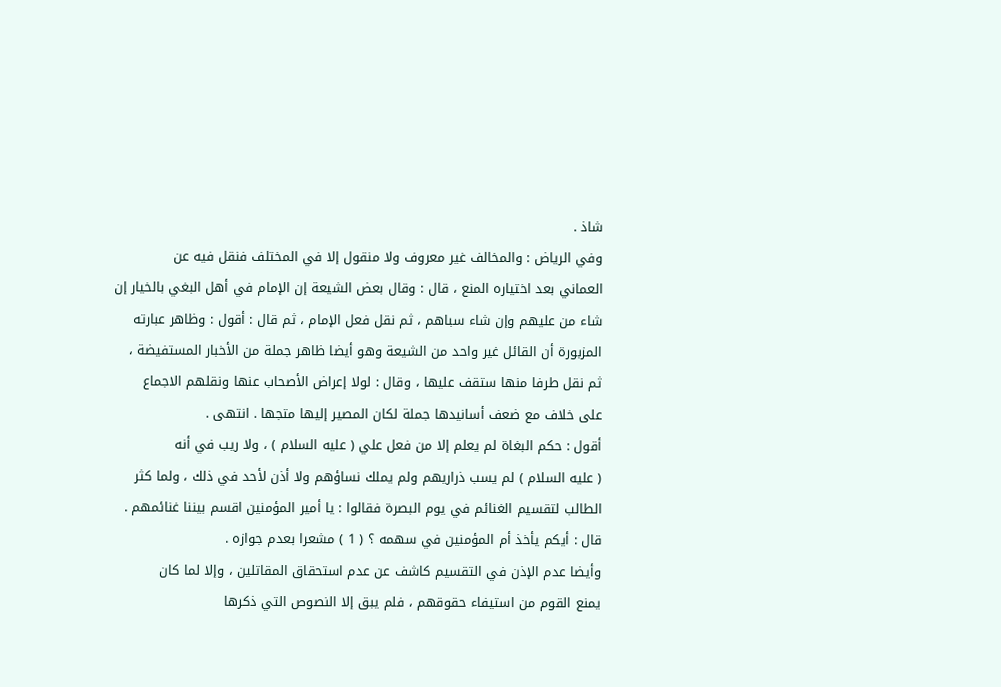شاذ .
وفي الرياض : والمخالف غير معروف ولا منقول إلا في المختلف فنقل فيه عن
العماني بعد اختياره المنع ، قال : وقال بعض الشيعة إن الإمام في أهل البغي بالخيار إن
شاء من عليهم وإن شاء سباهم ، ثم نقل فعل الإمام ، ثم قال : أقول : وظاهر عبارته
المزبورة أن القائل غير واحد من الشيعة وهو أيضا ظاهر جملة من الأخبار المستفيضة ،
ثم نقل طرفا منها ستقف عليها ، وقال : لولا إعراض الأصحاب عنها ونقلهم الاجماع
على خلاف مع ضعف أسانيدها جملة لكان المصير إليها متجها . انتهى .
أقول : حكم البغاة لم يعلم إلا من فعل علي ( عليه السلام ) ، ولا ريب في أنه
( عليه السلام ) لم يسب ذراريهم ولم يملك نساؤهم ولا أذن لأحد في ذلك ، ولما كثر
الطالب لتقسيم الغنائم في يوم البصرة فقالوا : يا أمير المؤمنين اقسم بيننا غنائمهم .
قال : أيكم يأخذ أم المؤمنين في سهمه ؟ ( 1 ) مشعرا بعدم جوازه .
وأيضا عدم الإذن في التقسيم كاشف عن عدم استحقاق المقاتلين ، وإلا لما كان
يمنع القوم من استيفاء حقوقهم ، فلم يبق إلا النصوص التي ذكرها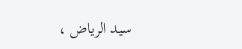سيد الرياض ،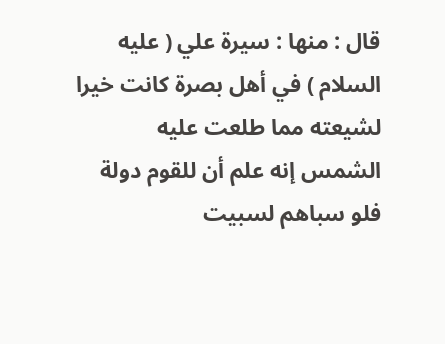قال : منها : سيرة علي ( عليه السلام ) في أهل بصرة كانت خيرا لشيعته مما طلعت عليه
الشمس إنه علم أن للقوم دولة فلو سباهم لسبيت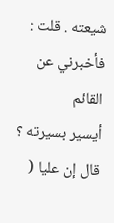شيعته . قلت : فأخبرني عن القائم
أيسير بسيرته ؟ قال إن عليا (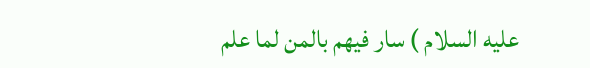عليه السلام ) سار فيهم بالمن لما علم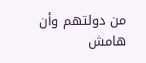من دولتهم وأن
هامش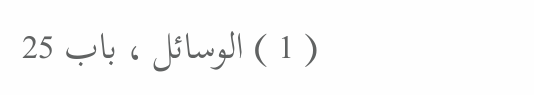( 1 ) الوسائل ، باب 25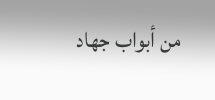من أبواب جهاد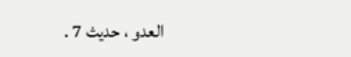العدو ، حديث 7 .